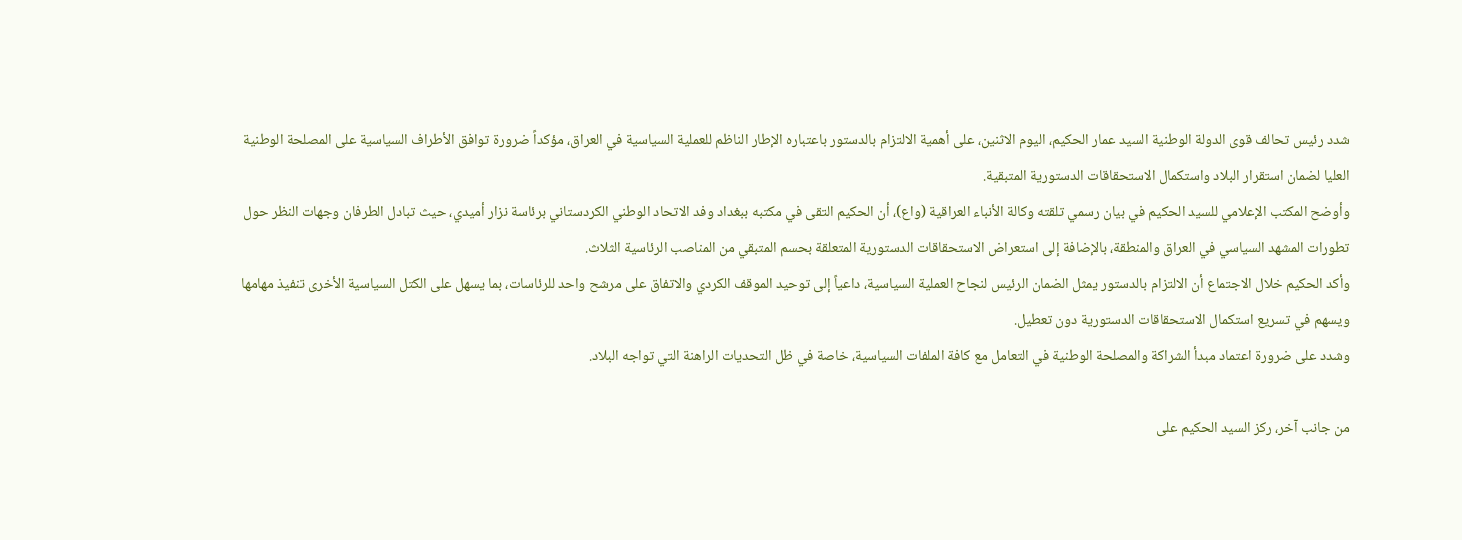شدد رئيس تحالف قوى الدولة الوطنية السيد عمار الحكيم، اليوم الاثنين، على أهمية الالتزام بالدستور باعتباره الإطار الناظم للعملية السياسية في العراق، مؤكداً ضرورة توافق الأطراف السياسية على المصلحة الوطنية العليا لضمان استقرار البلاد واستكمال الاستحقاقات الدستورية المتبقية.
وأوضح المكتب الإعلامي للسيد الحكيم في بيان رسمي تلقته وكالة الأنباء العراقية (واع)، أن الحكيم التقى في مكتبه ببغداد وفد الاتحاد الوطني الكردستاني برئاسة نزار أميدي، حيث تبادل الطرفان وجهات النظر حول تطورات المشهد السياسي في العراق والمنطقة، بالإضافة إلى استعراض الاستحقاقات الدستورية المتعلقة بحسم المتبقي من المناصب الرئاسية الثلاث.
وأكد الحكيم خلال الاجتماع أن الالتزام بالدستور يمثل الضمان الرئيس لنجاح العملية السياسية، داعياً إلى توحيد الموقف الكردي والاتفاق على مرشح واحد للرئاسات، بما يسهل على الكتل السياسية الأخرى تنفيذ مهامها ويسهم في تسريع استكمال الاستحقاقات الدستورية دون تعطيل.
وشدد على ضرورة اعتماد مبدأ الشراكة والمصلحة الوطنية في التعامل مع كافة الملفات السياسية، خاصة في ظل التحديات الراهنة التي تواجه البلاد.

من جانب آخر، ركز السيد الحكيم على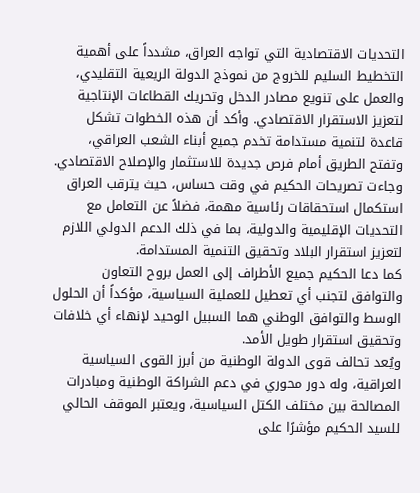التحديات الاقتصادية التي تواجه العراق، مشدداً على أهمية التخطيط السليم للخروج من نموذج الدولة الريعية التقليدي، والعمل على تنويع مصادر الدخل وتحريك القطاعات الإنتاجية لتعزيز الاستقرار الاقتصادي. وأكد أن هذه الخطوات تشكل قاعدة لتنمية مستدامة تخدم جميع أبناء الشعب العراقي، وتفتح الطريق أمام فرص جديدة للاستثمار والإصلاح الاقتصادي.
وجاءت تصريحات الحكيم في وقت حساس، حيث يترقب العراق استكمال استحقاقات رئاسية مهمة، فضلاً عن التعامل مع التحديات الإقليمية والدولية، بما في ذلك الدعم الدولي اللازم لتعزيز استقرار البلاد وتحقيق التنمية المستدامة.
كما دعا الحكيم جميع الأطراف إلى العمل بروح التعاون والتوافق لتجنب أي تعطيل للعملية السياسية، مؤكداً أن الحلول الوسط والتوافق الوطني هما السبيل الوحيد لإنهاء أي خلافات وتحقيق استقرار طويل الأمد.
ويُعد تحالف قوى الدولة الوطنية من أبرز القوى السياسية العراقية، وله دور محوري في دعم الشراكة الوطنية ومبادرات المصالحة بين مختلف الكتل السياسية، ويعتبر الموقف الحالي للسيد الحكيم مؤشرًا على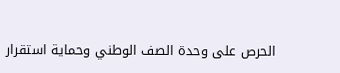الحرص على وحدة الصف الوطني وحماية استقرار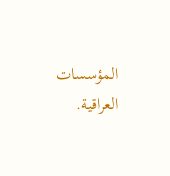المؤسسات العراقية.